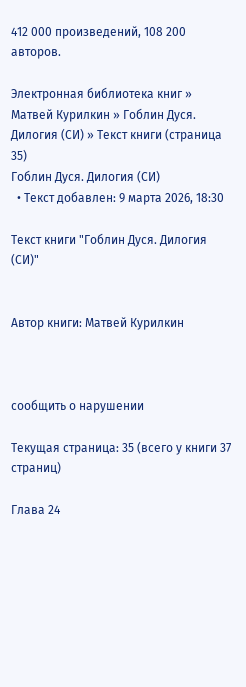412 000 произведений, 108 200 авторов.

Электронная библиотека книг » Матвей Курилкин » Гоблин Дуся. Дилогия (СИ) » Текст книги (страница 35)
Гоблин Дуся. Дилогия (СИ)
  • Текст добавлен: 9 марта 2026, 18:30

Текст книги "Гоблин Дуся. Дилогия (СИ)"


Автор книги: Матвей Курилкин



сообщить о нарушении

Текущая страница: 35 (всего у книги 37 страниц)

Глава 24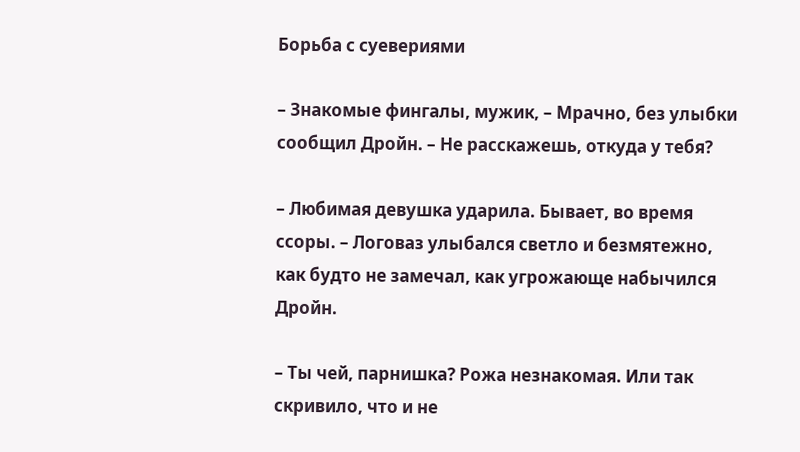Борьба с суевериями

– Знакомые фингалы, мужик, – Мрачно, без улыбки сообщил Дройн. – Не расскажешь, откуда у тебя?

– Любимая девушка ударила. Бывает, во время ссоры. – Логоваз улыбался светло и безмятежно, как будто не замечал, как угрожающе набычился Дройн.

– Ты чей, парнишка? Рожа незнакомая. Или так скривило, что и не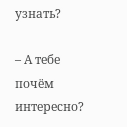узнать?

– А тебе почём интересно?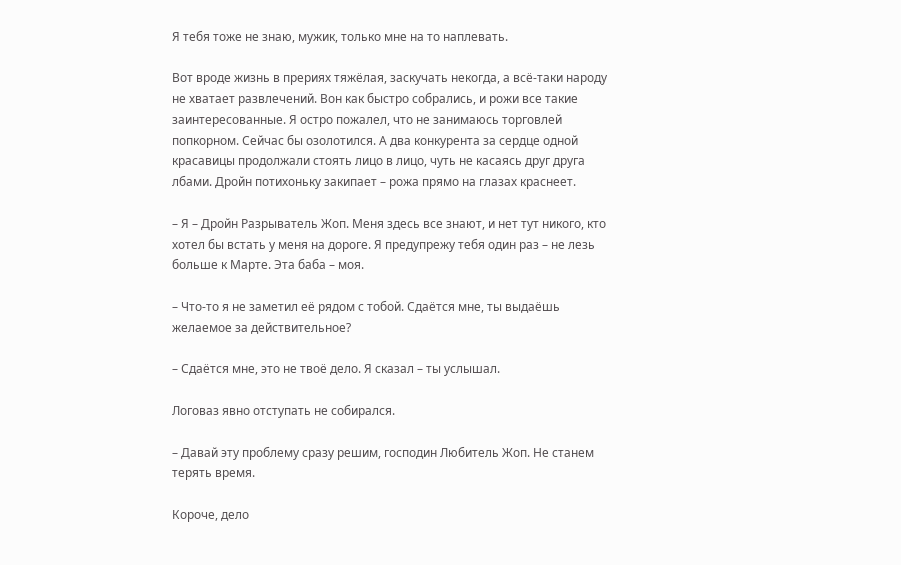Я тебя тоже не знаю, мужик, только мне на то наплевать.

Вот вроде жизнь в прериях тяжёлая, заскучать некогда, а всё‑таки народу не хватает развлечений. Вон как быстро собрались, и рожи все такие заинтересованные. Я остро пожалел, что не занимаюсь торговлей попкорном. Сейчас бы озолотился. А два конкурента за сердце одной красавицы продолжали стоять лицо в лицо, чуть не касаясь друг друга лбами. Дройн потихоньку закипает – рожа прямо на глазах краснеет.

– Я – Дройн Разрыватель Жоп. Меня здесь все знают, и нет тут никого, кто хотел бы встать у меня на дороге. Я предупрежу тебя один раз – не лезь больше к Марте. Эта баба – моя.

– Что‑то я не заметил её рядом с тобой. Сдаётся мне, ты выдаёшь желаемое за действительное?

– Сдаётся мне, это не твоё дело. Я сказал – ты услышал.

Логоваз явно отступать не собирался.

– Давай эту проблему сразу решим, господин Любитель Жоп. Не станем терять время.

Короче, дело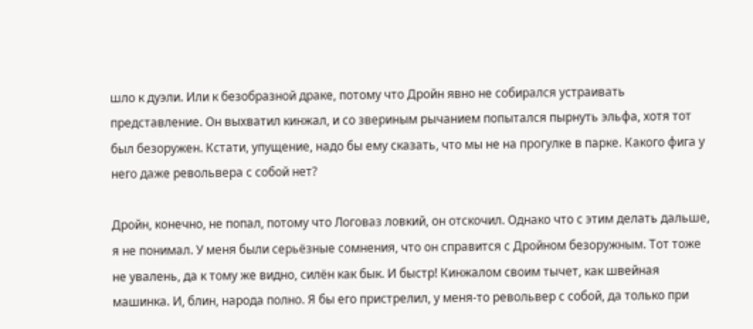шло к дуэли. Или к безобразной драке, потому что Дройн явно не собирался устраивать представление. Он выхватил кинжал, и со звериным рычанием попытался пырнуть эльфа, хотя тот был безоружен. Кстати, упущение, надо бы ему сказать, что мы не на прогулке в парке. Какого фига у него даже револьвера с собой нет?

Дройн, конечно, не попал, потому что Логоваз ловкий, он отскочил. Однако что с этим делать дальше, я не понимал. У меня были серьёзные сомнения, что он справится с Дройном безоружным. Тот тоже не увалень, да к тому же видно, силён как бык. И быстр! Кинжалом своим тычет, как швейная машинка. И, блин, народа полно. Я бы его пристрелил, у меня‑то револьвер с собой, да только при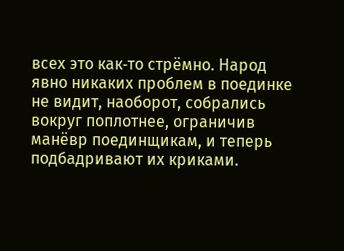всех это как‑то стрёмно. Народ явно никаких проблем в поединке не видит, наоборот, собрались вокруг поплотнее, ограничив манёвр поединщикам, и теперь подбадривают их криками.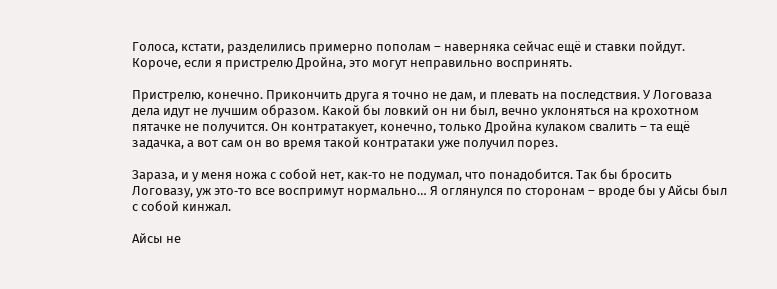Голоса, кстати, разделились примерно пополам – наверняка сейчас ещё и ставки пойдут. Короче, если я пристрелю Дройна, это могут неправильно воспринять.

Пристрелю, конечно. Прикончить друга я точно не дам, и плевать на последствия. У Логоваза дела идут не лучшим образом. Какой бы ловкий он ни был, вечно уклоняться на крохотном пятачке не получится. Он контратакует, конечно, только Дройна кулаком свалить – та ещё задачка, а вот сам он во время такой контратаки уже получил порез.

Зараза, и у меня ножа с собой нет, как‑то не подумал, что понадобится. Так бы бросить Логовазу, уж это‑то все воспримут нормально… Я оглянулся по сторонам – вроде бы у Айсы был с собой кинжал.

Айсы не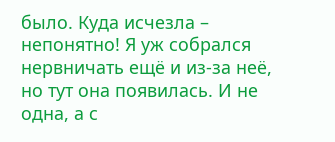было. Куда исчезла – непонятно! Я уж собрался нервничать ещё и из‑за неё, но тут она появилась. И не одна, а с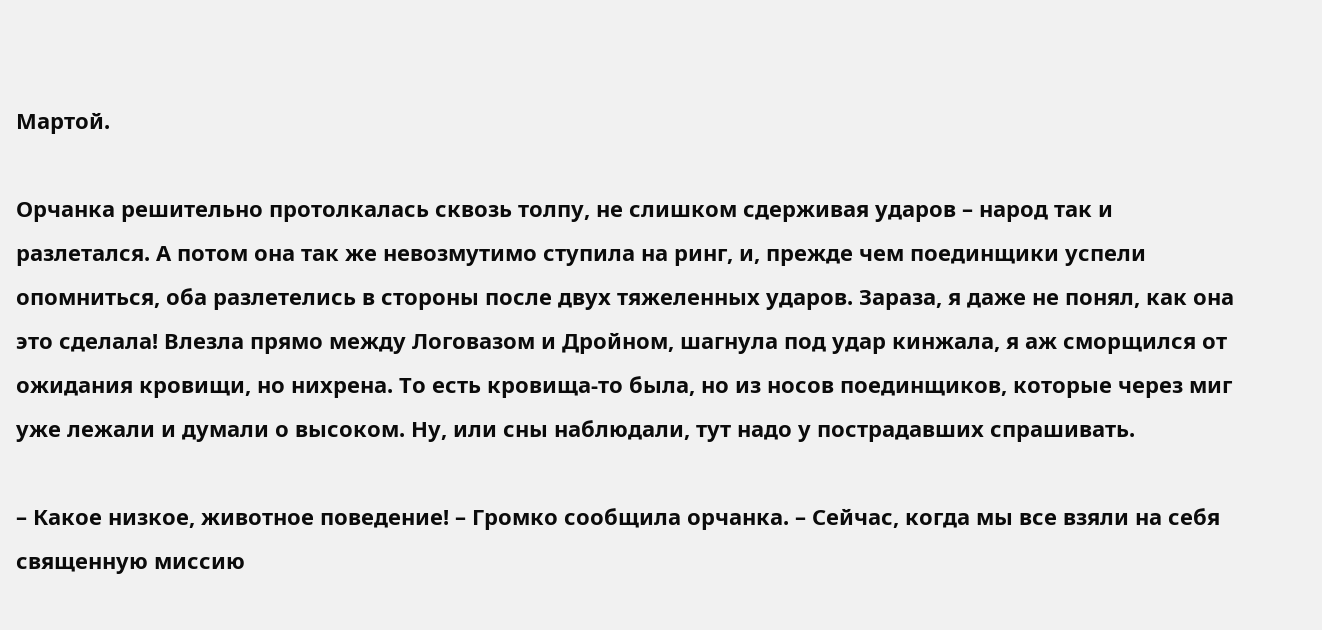Мартой.

Орчанка решительно протолкалась сквозь толпу, не слишком сдерживая ударов – народ так и разлетался. А потом она так же невозмутимо ступила на ринг, и, прежде чем поединщики успели опомниться, оба разлетелись в стороны после двух тяжеленных ударов. Зараза, я даже не понял, как она это сделала! Влезла прямо между Логовазом и Дройном, шагнула под удар кинжала, я аж сморщился от ожидания кровищи, но нихрена. То есть кровища‑то была, но из носов поединщиков, которые через миг уже лежали и думали о высоком. Ну, или сны наблюдали, тут надо у пострадавших спрашивать.

– Какое низкое, животное поведение! – Громко сообщила орчанка. – Сейчас, когда мы все взяли на себя священную миссию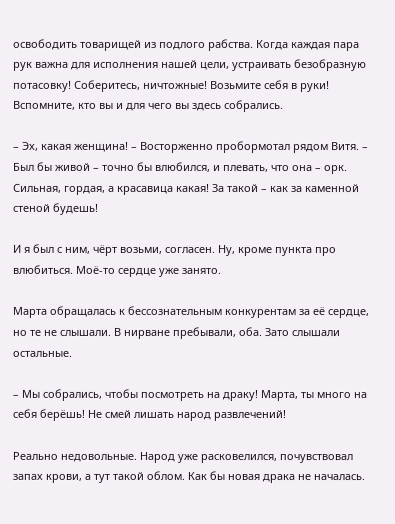освободить товарищей из подлого рабства. Когда каждая пара рук важна для исполнения нашей цели, устраивать безобразную потасовку! Соберитесь, ничтожные! Возьмите себя в руки! Вспомните, кто вы и для чего вы здесь собрались.

– Эх, какая женщина! – Восторженно пробормотал рядом Витя. – Был бы живой – точно бы влюбился, и плевать, что она – орк. Сильная, гордая, а красавица какая! За такой – как за каменной стеной будешь!

И я был с ним, чёрт возьми, согласен. Ну, кроме пункта про влюбиться. Моё‑то сердце уже занято.

Марта обращалась к бессознательным конкурентам за её сердце, но те не слышали. В нирване пребывали, оба. Зато слышали остальные.

– Мы собрались, чтобы посмотреть на драку! Марта, ты много на себя берёшь! Не смей лишать народ развлечений!

Реально недовольные. Народ уже расковелился, почувствовал запах крови, а тут такой облом. Как бы новая драка не началась.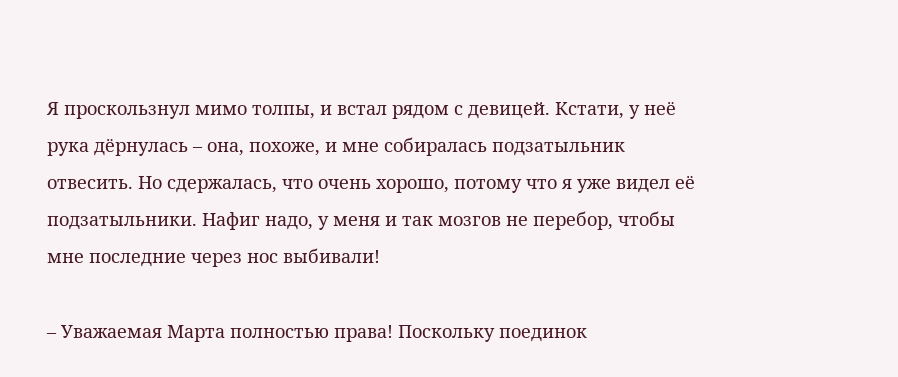Я проскользнул мимо толпы, и встал рядом с девицей. Кстати, у неё рука дёрнулась – она, похоже, и мне собиралась подзатыльник отвесить. Но сдержалась, что очень хорошо, потому что я уже видел её подзатыльники. Нафиг надо, у меня и так мозгов не перебор, чтобы мне последние через нос выбивали!

– Уважаемая Марта полностью права! Поскольку поединок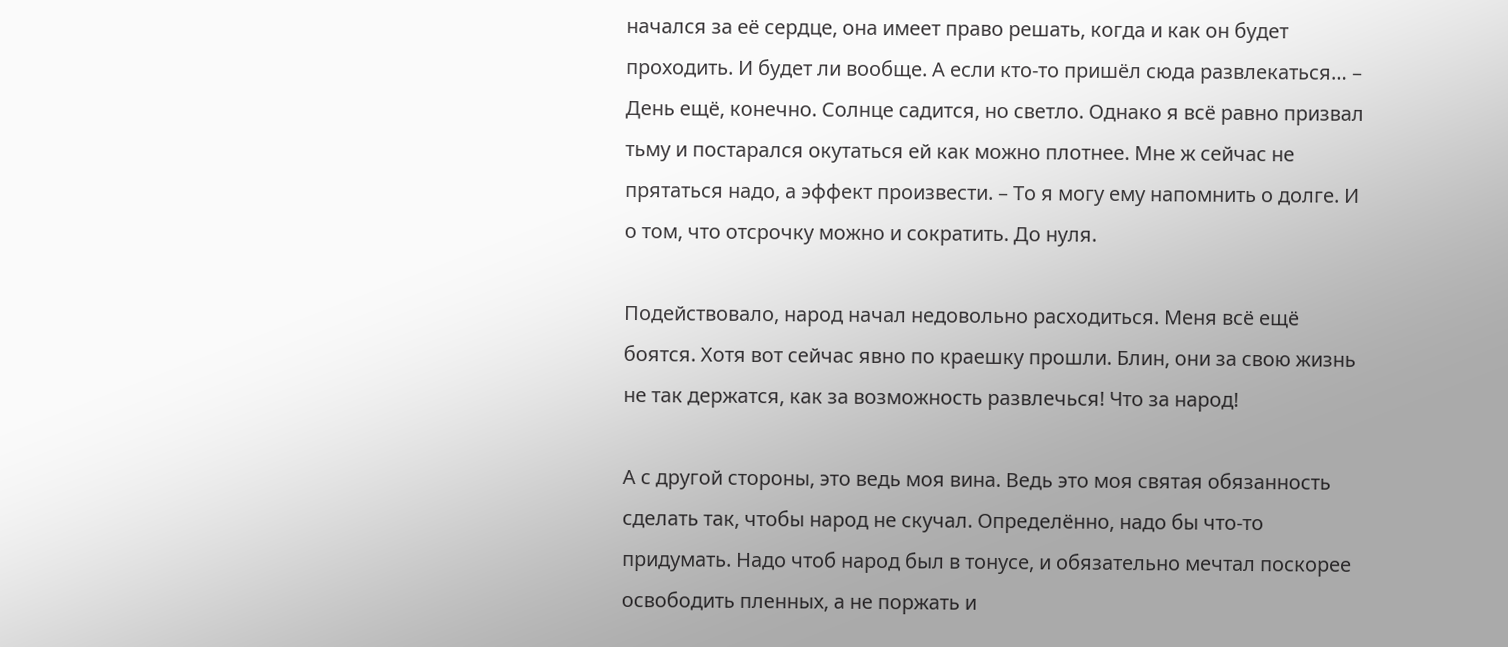начался за её сердце, она имеет право решать, когда и как он будет проходить. И будет ли вообще. А если кто‑то пришёл сюда развлекаться… – День ещё, конечно. Солнце садится, но светло. Однако я всё равно призвал тьму и постарался окутаться ей как можно плотнее. Мне ж сейчас не прятаться надо, а эффект произвести. – То я могу ему напомнить о долге. И о том, что отсрочку можно и сократить. До нуля.

Подействовало, народ начал недовольно расходиться. Меня всё ещё боятся. Хотя вот сейчас явно по краешку прошли. Блин, они за свою жизнь не так держатся, как за возможность развлечься! Что за народ!

А с другой стороны, это ведь моя вина. Ведь это моя святая обязанность сделать так, чтобы народ не скучал. Определённо, надо бы что‑то придумать. Надо чтоб народ был в тонусе, и обязательно мечтал поскорее освободить пленных, а не поржать и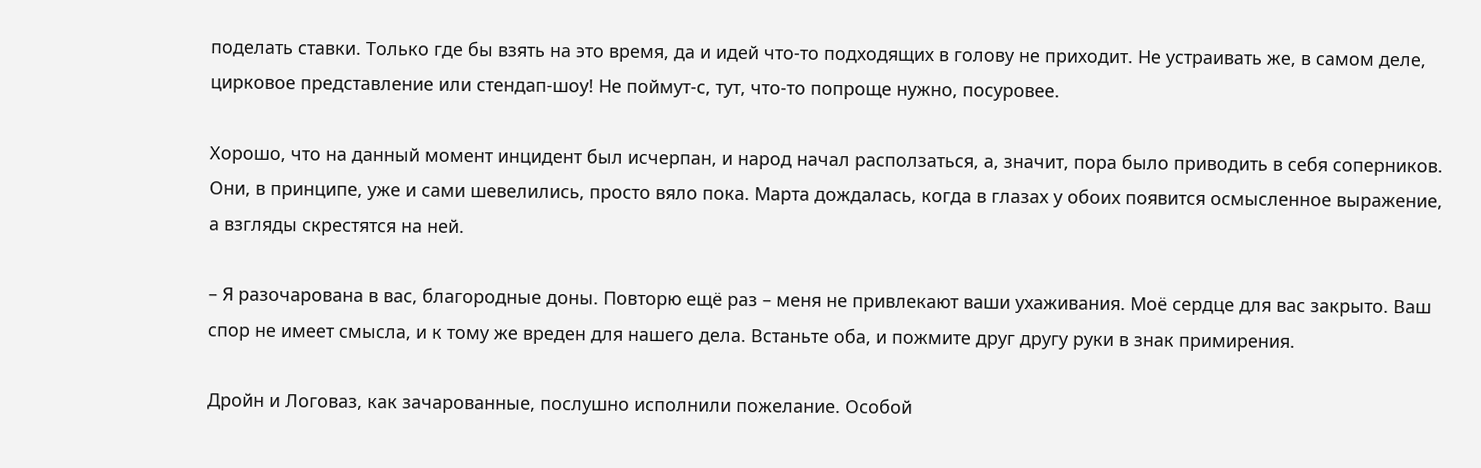поделать ставки. Только где бы взять на это время, да и идей что‑то подходящих в голову не приходит. Не устраивать же, в самом деле, цирковое представление или стендап‑шоу! Не поймут‑с, тут, что‑то попроще нужно, посуровее.

Хорошо, что на данный момент инцидент был исчерпан, и народ начал расползаться, а, значит, пора было приводить в себя соперников. Они, в принципе, уже и сами шевелились, просто вяло пока. Марта дождалась, когда в глазах у обоих появится осмысленное выражение, а взгляды скрестятся на ней.

– Я разочарована в вас, благородные доны. Повторю ещё раз – меня не привлекают ваши ухаживания. Моё сердце для вас закрыто. Ваш спор не имеет смысла, и к тому же вреден для нашего дела. Встаньте оба, и пожмите друг другу руки в знак примирения.

Дройн и Логоваз, как зачарованные, послушно исполнили пожелание. Особой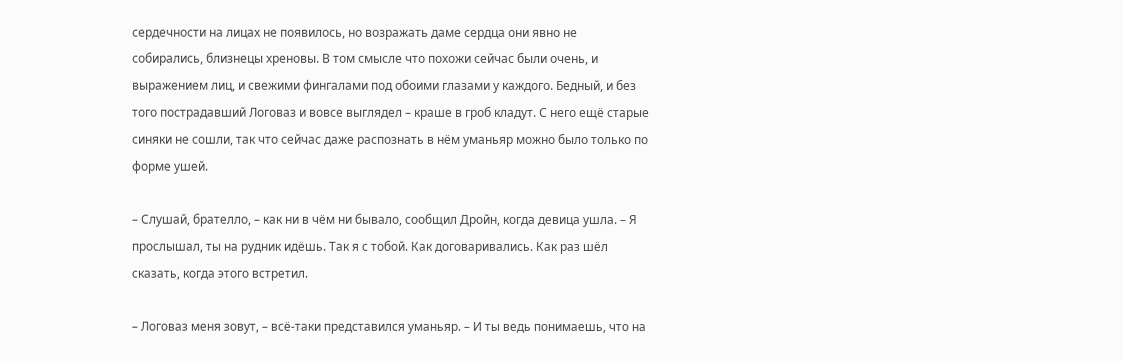сердечности на лицах не появилось, но возражать даме сердца они явно не собирались, близнецы хреновы. В том смысле что похожи сейчас были очень, и выражением лиц, и свежими фингалами под обоими глазами у каждого. Бедный, и без того пострадавший Логоваз и вовсе выглядел – краше в гроб кладут. С него ещё старые синяки не сошли, так что сейчас даже распознать в нём уманьяр можно было только по форме ушей.

– Слушай, брателло, – как ни в чём ни бывало, сообщил Дройн, когда девица ушла. – Я прослышал, ты на рудник идёшь. Так я с тобой. Как договаривались. Как раз шёл сказать, когда этого встретил.

– Логоваз меня зовут, – всё‑таки представился уманьяр. – И ты ведь понимаешь, что на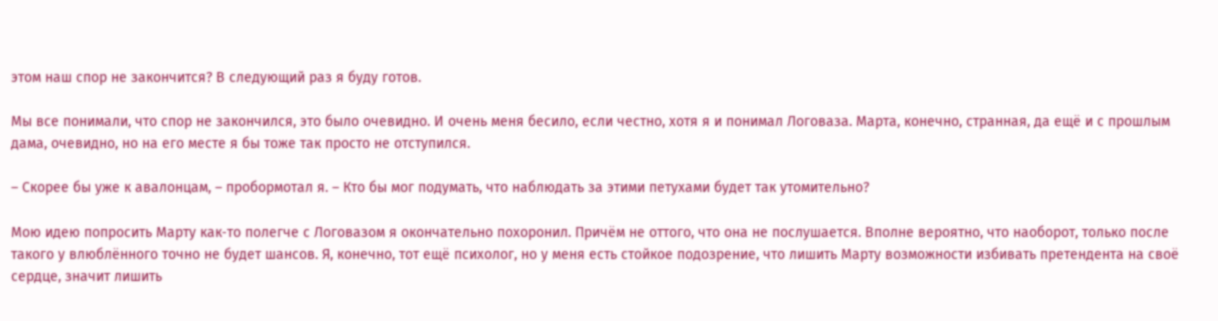этом наш спор не закончится? В следующий раз я буду готов.

Мы все понимали, что спор не закончился, это было очевидно. И очень меня бесило, если честно, хотя я и понимал Логоваза. Марта, конечно, странная, да ещё и с прошлым дама, очевидно, но на его месте я бы тоже так просто не отступился.

– Скорее бы уже к авалонцам, – пробормотал я. – Кто бы мог подумать, что наблюдать за этими петухами будет так утомительно?

Мою идею попросить Марту как‑то полегче с Логовазом я окончательно похоронил. Причём не оттого, что она не послушается. Вполне вероятно, что наоборот, только после такого у влюблённого точно не будет шансов. Я, конечно, тот ещё психолог, но у меня есть стойкое подозрение, что лишить Марту возможности избивать претендента на своё сердце, значит лишить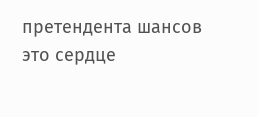претендента шансов это сердце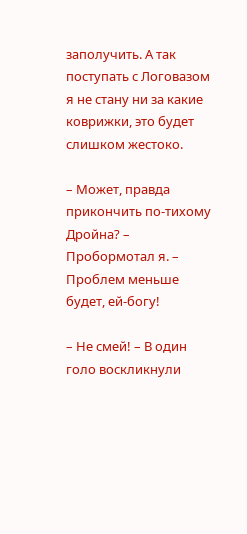заполучить. А так поступать с Логовазом я не стану ни за какие коврижки, это будет слишком жестоко.

– Может, правда прикончить по‑тихому Дройна? – Пробормотал я. – Проблем меньше будет, ей‑богу!

– Не смей! – В один голо воскликнули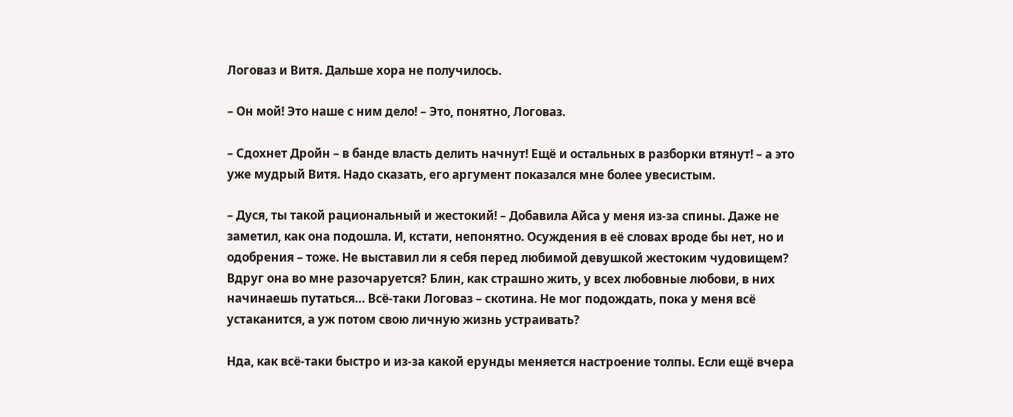Логоваз и Витя. Дальше хора не получилось.

– Он мой! Это наше с ним дело! – Это, понятно, Логоваз.

– Сдохнет Дройн – в банде власть делить начнут! Ещё и остальных в разборки втянут! – а это уже мудрый Витя. Надо сказать, его аргумент показался мне более увесистым.

– Дуся, ты такой рациональный и жестокий! – Добавила Айса у меня из‑за спины. Даже не заметил, как она подошла. И, кстати, непонятно. Осуждения в её словах вроде бы нет, но и одобрения – тоже. Не выставил ли я себя перед любимой девушкой жестоким чудовищем? Вдруг она во мне разочаруется? Блин, как страшно жить, у всех любовные любови, в них начинаешь путаться… Всё‑таки Логоваз – скотина. Не мог подождать, пока у меня всё устаканится, а уж потом свою личную жизнь устраивать?

Нда, как всё‑таки быстро и из‑за какой ерунды меняется настроение толпы. Если ещё вчера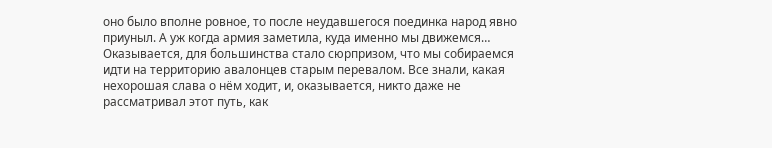оно было вполне ровное, то после неудавшегося поединка народ явно приуныл. А уж когда армия заметила, куда именно мы движемся… Оказывается, для большинства стало сюрпризом, что мы собираемся идти на территорию авалонцев старым перевалом. Все знали, какая нехорошая слава о нём ходит, и, оказывается, никто даже не рассматривал этот путь, как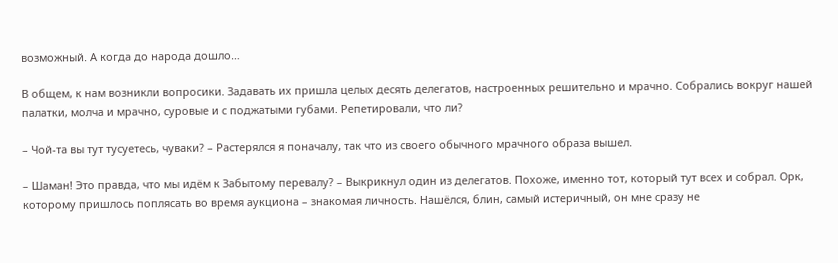возможный. А когда до народа дошло…

В общем, к нам возникли вопросики. Задавать их пришла целых десять делегатов, настроенных решительно и мрачно. Собрались вокруг нашей палатки, молча и мрачно, суровые и с поджатыми губами. Репетировали, что ли?

– Чой‑та вы тут тусуетесь, чуваки? – Растерялся я поначалу, так что из своего обычного мрачного образа вышел.

– Шаман! Это правда, что мы идём к Забытому перевалу? – Выкрикнул один из делегатов. Похоже, именно тот, который тут всех и собрал. Орк, которому пришлось поплясать во время аукциона – знакомая личность. Нашёлся, блин, самый истеричный, он мне сразу не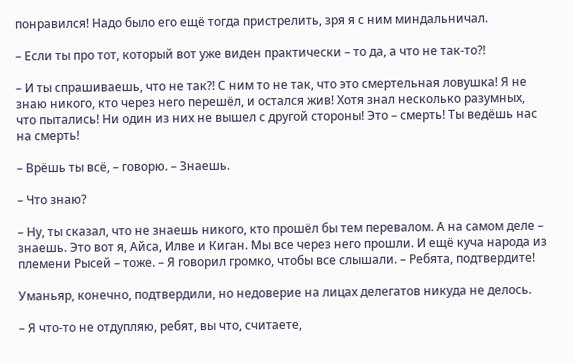понравился! Надо было его ещё тогда пристрелить, зря я с ним миндальничал.

– Если ты про тот, который вот уже виден практически – то да, а что не так‑то⁈

– И ты спрашиваешь, что не так⁈ С ним то не так, что это смертельная ловушка! Я не знаю никого, кто через него перешёл, и остался жив! Хотя знал несколько разумных, что пытались! Ни один из них не вышел с другой стороны! Это – смерть! Ты ведёшь нас на смерть!

– Врёшь ты всё, – говорю. – Знаешь.

– Что знаю?

– Ну, ты сказал, что не знаешь никого, кто прошёл бы тем перевалом. А на самом деле – знаешь. Это вот я, Айса, Илве и Киган. Мы все через него прошли. И ещё куча народа из племени Рысей – тоже. – Я говорил громко, чтобы все слышали. – Ребята, подтвердите!

Уманьяр, конечно, подтвердили, но недоверие на лицах делегатов никуда не делось.

– Я что‑то не отдупляю, ребят, вы что, считаете,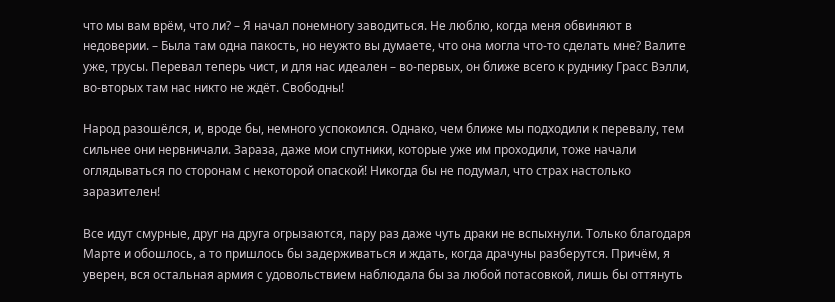что мы вам врём, что ли? – Я начал понемногу заводиться. Не люблю, когда меня обвиняют в недоверии. – Была там одна пакость, но неужто вы думаете, что она могла что‑то сделать мне? Валите уже, трусы. Перевал теперь чист, и для нас идеален – во‑первых, он ближе всего к руднику Грасс Вэлли, во‑вторых там нас никто не ждёт. Свободны!

Народ разошёлся, и, вроде бы, немного успокоился. Однако, чем ближе мы подходили к перевалу, тем сильнее они нервничали. Зараза, даже мои спутники, которые уже им проходили, тоже начали оглядываться по сторонам с некоторой опаской! Никогда бы не подумал, что страх настолько заразителен!

Все идут смурные, друг на друга огрызаются, пару раз даже чуть драки не вспыхнули. Только благодаря Марте и обошлось, а то пришлось бы задерживаться и ждать, когда драчуны разберутся. Причём, я уверен, вся остальная армия с удовольствием наблюдала бы за любой потасовкой, лишь бы оттянуть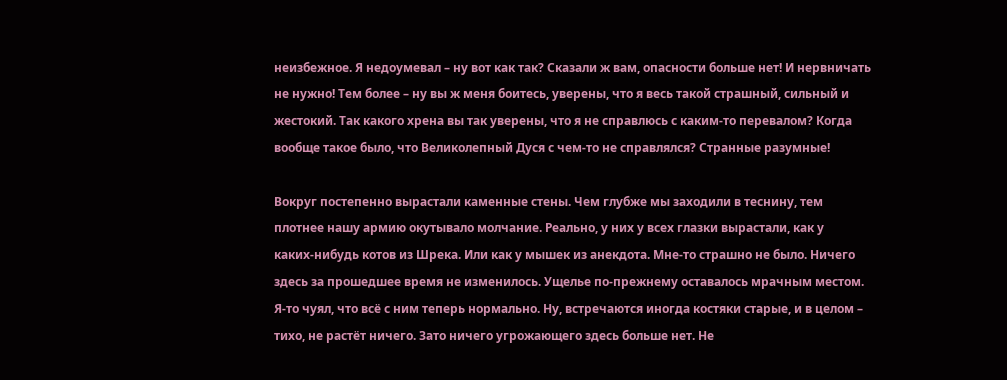неизбежное. Я недоумевал – ну вот как так? Сказали ж вам, опасности больше нет! И нервничать не нужно! Тем более – ну вы ж меня боитесь, уверены, что я весь такой страшный, сильный и жестокий. Так какого хрена вы так уверены, что я не справлюсь с каким‑то перевалом? Когда вообще такое было, что Великолепный Дуся с чем‑то не справлялся? Странные разумные!

Вокруг постепенно вырастали каменные стены. Чем глубже мы заходили в теснину, тем плотнее нашу армию окутывало молчание. Реально, у них у всех глазки вырастали, как у каких‑нибудь котов из Шрека. Или как у мышек из анекдота. Мне‑то страшно не было. Ничего здесь за прошедшее время не изменилось. Ущелье по‑прежнему оставалось мрачным местом. Я‑то чуял, что всё с ним теперь нормально. Ну, встречаются иногда костяки старые, и в целом – тихо, не растёт ничего. Зато ничего угрожающего здесь больше нет. Не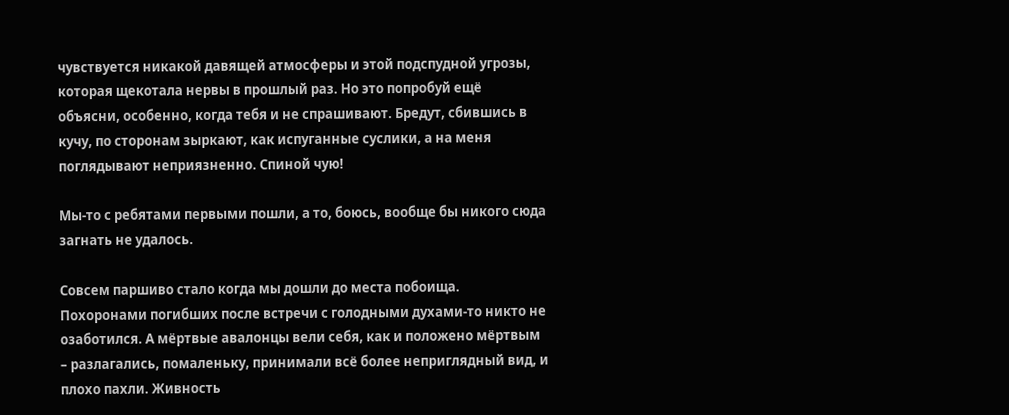чувствуется никакой давящей атмосферы и этой подспудной угрозы, которая щекотала нервы в прошлый раз. Но это попробуй ещё объясни, особенно, когда тебя и не спрашивают. Бредут, сбившись в кучу, по сторонам зыркают, как испуганные суслики, а на меня поглядывают неприязненно. Спиной чую!

Мы‑то с ребятами первыми пошли, а то, боюсь, вообще бы никого сюда загнать не удалось.

Совсем паршиво стало когда мы дошли до места побоища. Похоронами погибших после встречи с голодными духами‑то никто не озаботился. А мёртвые авалонцы вели себя, как и положено мёртвым – разлагались, помаленьку, принимали всё более неприглядный вид, и плохо пахли. Живность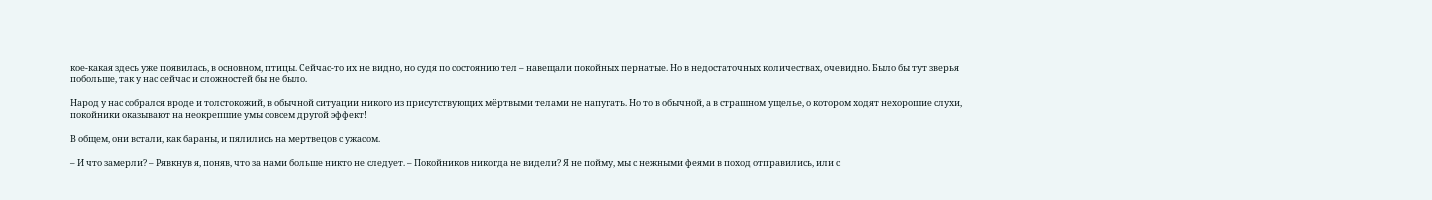кое‑какая здесь уже появилась, в основном, птицы. Сейчас‑то их не видно, но судя по состоянию тел – навещали покойных пернатые. Но в недостаточных количествах, очевидно. Было бы тут зверья побольше, так у нас сейчас и сложностей бы не было.

Народ у нас собрался вроде и толстокожий, в обычной ситуации никого из присутствующих мёртвыми телами не напугать. Но то в обычной, а в страшном ущелье, о котором ходят нехорошие слухи, покойники оказывают на неокрепшие умы совсем другой эффект!

В общем, они встали, как бараны, и пялились на мертвецов с ужасом.

– И что замерли? – Рявкнув я, поняв, что за нами больше никто не следует. – Покойников никогда не видели? Я не пойму, мы с нежными феями в поход отправились, или с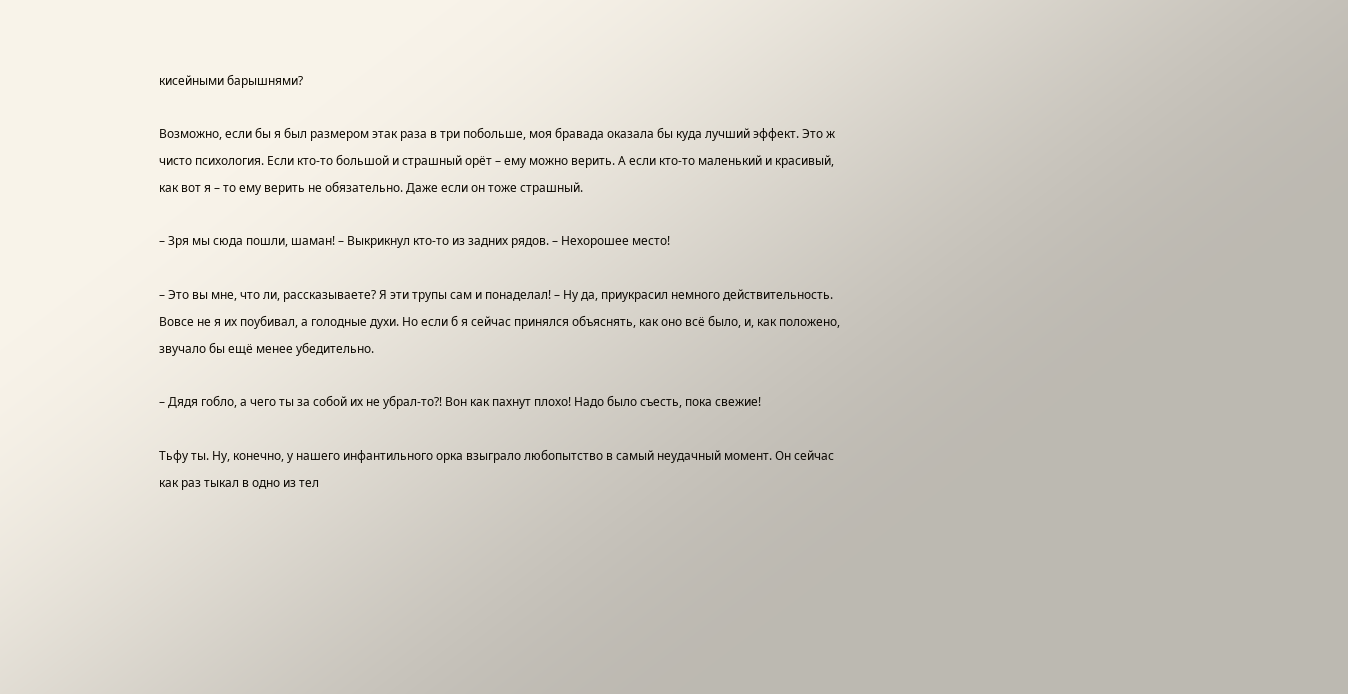кисейными барышнями?

Возможно, если бы я был размером этак раза в три побольше, моя бравада оказала бы куда лучший эффект. Это ж чисто психология. Если кто‑то большой и страшный орёт – ему можно верить. А если кто‑то маленький и красивый, как вот я – то ему верить не обязательно. Даже если он тоже страшный.

– Зря мы сюда пошли, шаман! – Выкрикнул кто‑то из задних рядов. – Нехорошее место!

– Это вы мне, что ли, рассказываете? Я эти трупы сам и понаделал! – Ну да, приукрасил немного действительность. Вовсе не я их поубивал, а голодные духи. Но если б я сейчас принялся объяснять, как оно всё было, и, как положено, звучало бы ещё менее убедительно.

– Дядя гобло, а чего ты за собой их не убрал‑то⁈ Вон как пахнут плохо! Надо было съесть, пока свежие!

Тьфу ты. Ну, конечно, у нашего инфантильного орка взыграло любопытство в самый неудачный момент. Он сейчас как раз тыкал в одно из тел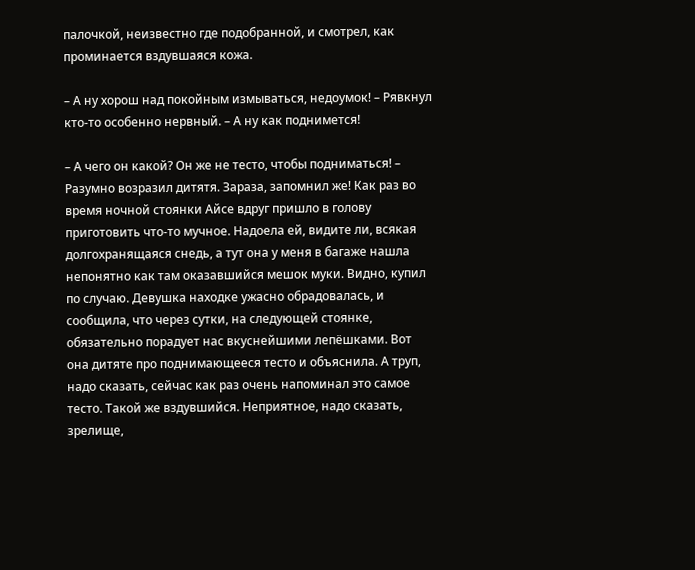палочкой, неизвестно где подобранной, и смотрел, как проминается вздувшаяся кожа.

– А ну хорош над покойным измываться, недоумок! – Рявкнул кто‑то особенно нервный. – А ну как поднимется!

– А чего он какой? Он же не тесто, чтобы подниматься! – Разумно возразил дитятя. Зараза, запомнил же! Как раз во время ночной стоянки Айсе вдруг пришло в голову приготовить что‑то мучное. Надоела ей, видите ли, всякая долгохранящаяся снедь, а тут она у меня в багаже нашла непонятно как там оказавшийся мешок муки. Видно, купил по случаю. Девушка находке ужасно обрадовалась, и сообщила, что через сутки, на следующей стоянке, обязательно порадует нас вкуснейшими лепёшками. Вот она дитяте про поднимающееся тесто и объяснила. А труп, надо сказать, сейчас как раз очень напоминал это самое тесто. Такой же вздувшийся. Неприятное, надо сказать, зрелище,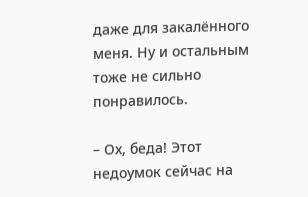даже для закалённого меня. Ну и остальным тоже не сильно понравилось.

– Ох, беда! Этот недоумок сейчас на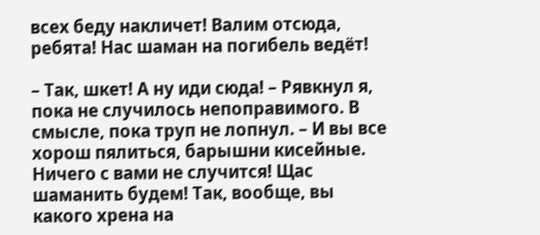всех беду накличет! Валим отсюда, ребята! Нас шаман на погибель ведёт!

– Так, шкет! А ну иди сюда! – Рявкнул я, пока не случилось непоправимого. В смысле, пока труп не лопнул. – И вы все хорош пялиться, барышни кисейные. Ничего с вами не случится! Щас шаманить будем! Так, вообще, вы какого хрена на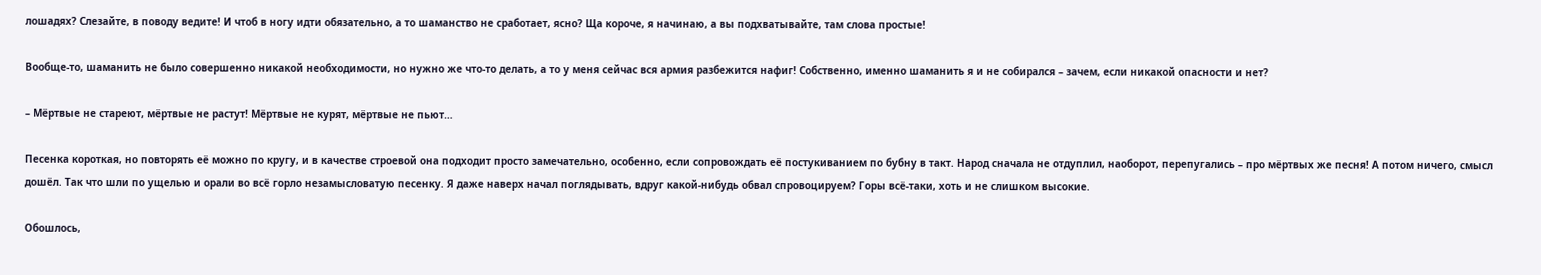лошадях? Слезайте, в поводу ведите! И чтоб в ногу идти обязательно, а то шаманство не сработает, ясно? Ща короче, я начинаю, а вы подхватывайте, там слова простые!

Вообще‑то, шаманить не было совершенно никакой необходимости, но нужно же что‑то делать, а то у меня сейчас вся армия разбежится нафиг! Собственно, именно шаманить я и не собирался – зачем, если никакой опасности и нет?

– Мёртвые не стареют, мёртвые не растут! Мёртвые не курят, мёртвые не пьют…

Песенка короткая, но повторять её можно по кругу, и в качестве строевой она подходит просто замечательно, особенно, если сопровождать её постукиванием по бубну в такт. Народ сначала не отдуплил, наоборот, перепугались – про мёртвых же песня! А потом ничего, смысл дошёл. Так что шли по ущелью и орали во всё горло незамысловатую песенку. Я даже наверх начал поглядывать, вдруг какой‑нибудь обвал спровоцируем? Горы всё‑таки, хоть и не слишком высокие.

Обошлось,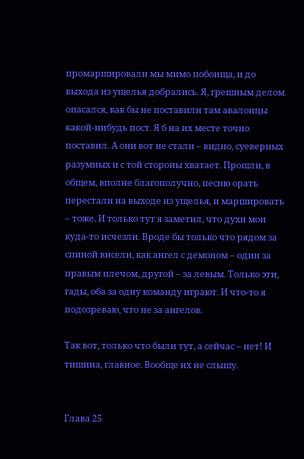промаршировали мы мимо побоища, и до выхода из ущелья добрались. Я, грешным делом опасался, как бы не поставили там авалонцы какой‑нибудь пост. Я б на их месте точно поставил. А они вот не стали – видно, суеверных разумных и с той стороны хватает. Прошли, в общем, вполне благополучно, песню орать перестали на выходе из ущелья, и маршировать – тоже. И только тут я заметил, что духи мои куда‑то исчезли. Вроде бы только что рядом за спиной висели, как ангел с демоном – один за правым плечом, другой – за левым. Только эти, гады, оба за одну команду играют. И что‑то я подозреваю, что не за ангелов.

Так вот, только что были тут, а сейчас – нет! И тишина, главное. Вообще их не слышу.


Глава 25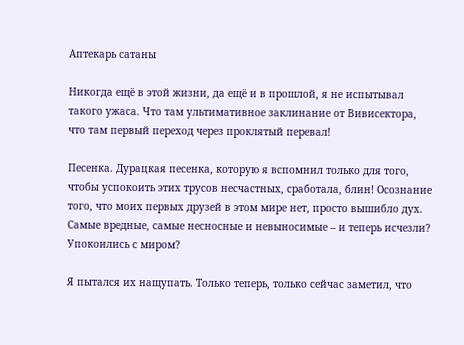Аптекарь сатаны

Никогда ещё в этой жизни, да ещё и в прошлой, я не испытывал такого ужаса. Что там ультимативное заклинание от Вивисектора, что там первый переход через проклятый перевал!

Песенка. Дурацкая песенка, которую я вспомнил только для того, чтобы успокоить этих трусов несчастных, сработала, блин! Осознание того, что моих первых друзей в этом мире нет, просто вышибло дух. Самые вредные, самые несносные и невыносимые – и теперь исчезли? Упокоились с миром?

Я пытался их нащупать. Только теперь, только сейчас заметил, что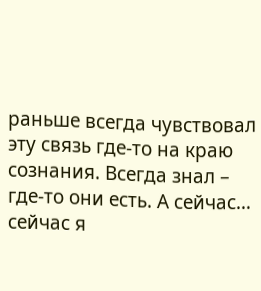раньше всегда чувствовал эту связь где‑то на краю сознания. Всегда знал – где‑то они есть. А сейчас… сейчас я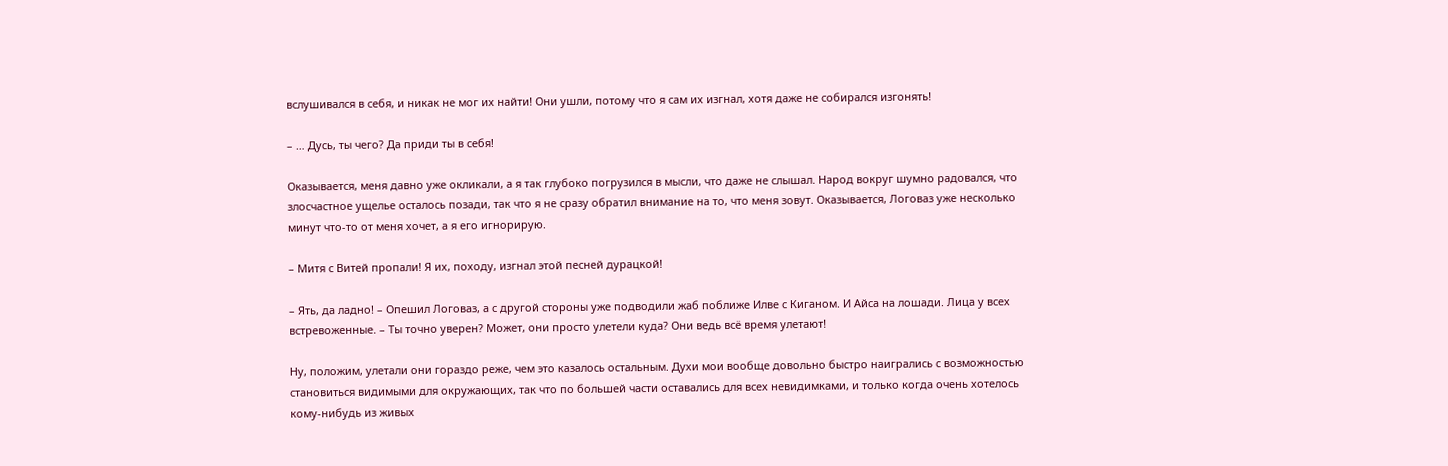вслушивался в себя, и никак не мог их найти! Они ушли, потому что я сам их изгнал, хотя даже не собирался изгонять!

– … Дусь, ты чего? Да приди ты в себя!

Оказывается, меня давно уже окликали, а я так глубоко погрузился в мысли, что даже не слышал. Народ вокруг шумно радовался, что злосчастное ущелье осталось позади, так что я не сразу обратил внимание на то, что меня зовут. Оказывается, Логоваз уже несколько минут что‑то от меня хочет, а я его игнорирую.

– Митя с Витей пропали! Я их, походу, изгнал этой песней дурацкой!

– Ять, да ладно! – Опешил Логоваз, а с другой стороны уже подводили жаб поближе Илве с Киганом. И Айса на лошади. Лица у всех встревоженные. – Ты точно уверен? Может, они просто улетели куда? Они ведь всё время улетают!

Ну, положим, улетали они гораздо реже, чем это казалось остальным. Духи мои вообще довольно быстро наигрались с возможностью становиться видимыми для окружающих, так что по большей части оставались для всех невидимками, и только когда очень хотелось кому‑нибудь из живых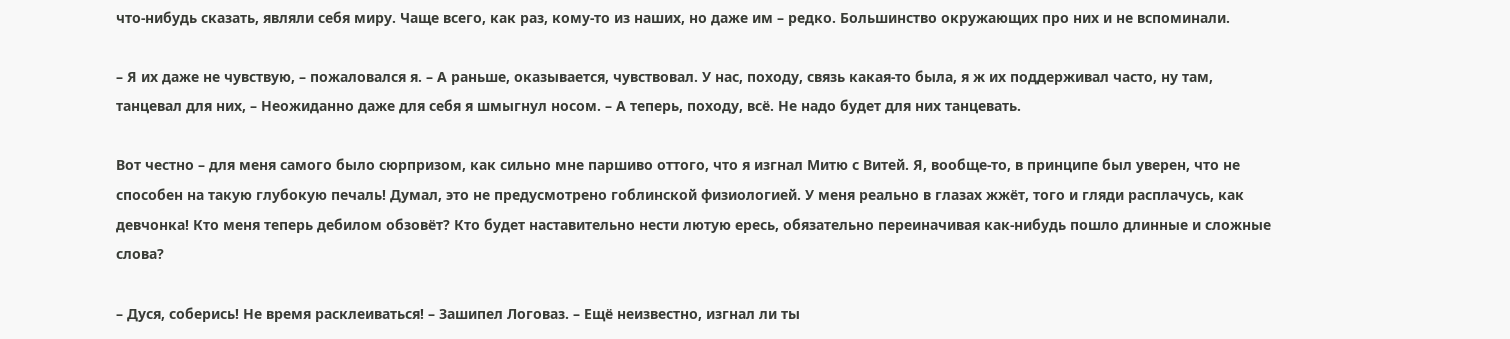что‑нибудь сказать, являли себя миру. Чаще всего, как раз, кому‑то из наших, но даже им – редко. Большинство окружающих про них и не вспоминали.

– Я их даже не чувствую, – пожаловался я. – А раньше, оказывается, чувствовал. У нас, походу, связь какая‑то была, я ж их поддерживал часто, ну там, танцевал для них, – Неожиданно даже для себя я шмыгнул носом. – А теперь, походу, всё. Не надо будет для них танцевать.

Вот честно – для меня самого было сюрпризом, как сильно мне паршиво оттого, что я изгнал Митю с Витей. Я, вообще‑то, в принципе был уверен, что не способен на такую глубокую печаль! Думал, это не предусмотрено гоблинской физиологией. У меня реально в глазах жжёт, того и гляди расплачусь, как девчонка! Кто меня теперь дебилом обзовёт? Кто будет наставительно нести лютую ересь, обязательно переиначивая как‑нибудь пошло длинные и сложные слова?

– Дуся, соберись! Не время расклеиваться! – Зашипел Логоваз. – Ещё неизвестно, изгнал ли ты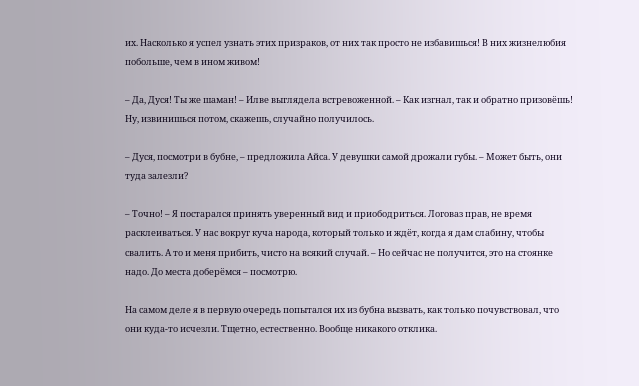их. Насколько я успел узнать этих призраков, от них так просто не избавишься! В них жизнелюбия побольше, чем в ином живом!

– Да, Дуся! Ты же шаман! – Илве выглядела встревоженной. – Как изгнал, так и обратно призовёшь! Ну, извинишься потом, скажешь, случайно получилось.

– Дуся, посмотри в бубне, – предложила Айса. У девушки самой дрожали губы. – Может быть, они туда залезли?

– Точно! – Я постарался принять уверенный вид и приободриться. Логоваз прав, не время расклеиваться. У нас вокруг куча народа, который только и ждёт, когда я дам слабину, чтобы свалить. А то и меня прибить, чисто на всякий случай. – Но сейчас не получится, это на стоянке надо. До места доберёмся – посмотрю.

На самом деле я в первую очередь попытался их из бубна вызвать, как только почувствовал, что они куда‑то исчезли. Тщетно, естественно. Вообще никакого отклика.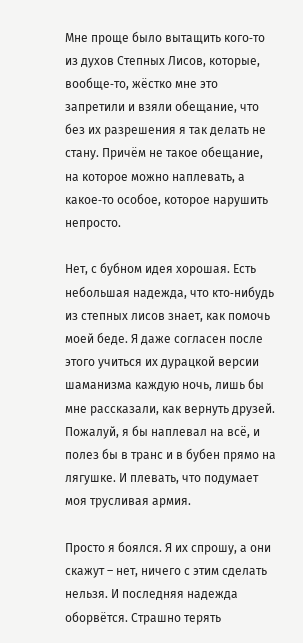Мне проще было вытащить кого‑то из духов Степных Лисов, которые, вообще‑то, жёстко мне это запретили и взяли обещание, что без их разрешения я так делать не стану. Причём не такое обещание, на которое можно наплевать, а какое‑то особое, которое нарушить непросто.

Нет, с бубном идея хорошая. Есть небольшая надежда, что кто‑нибудь из степных лисов знает, как помочь моей беде. Я даже согласен после этого учиться их дурацкой версии шаманизма каждую ночь, лишь бы мне рассказали, как вернуть друзей. Пожалуй, я бы наплевал на всё, и полез бы в транс и в бубен прямо на лягушке. И плевать, что подумает моя трусливая армия.

Просто я боялся. Я их спрошу, а они скажут – нет, ничего с этим сделать нельзя. И последняя надежда оборвётся. Страшно терять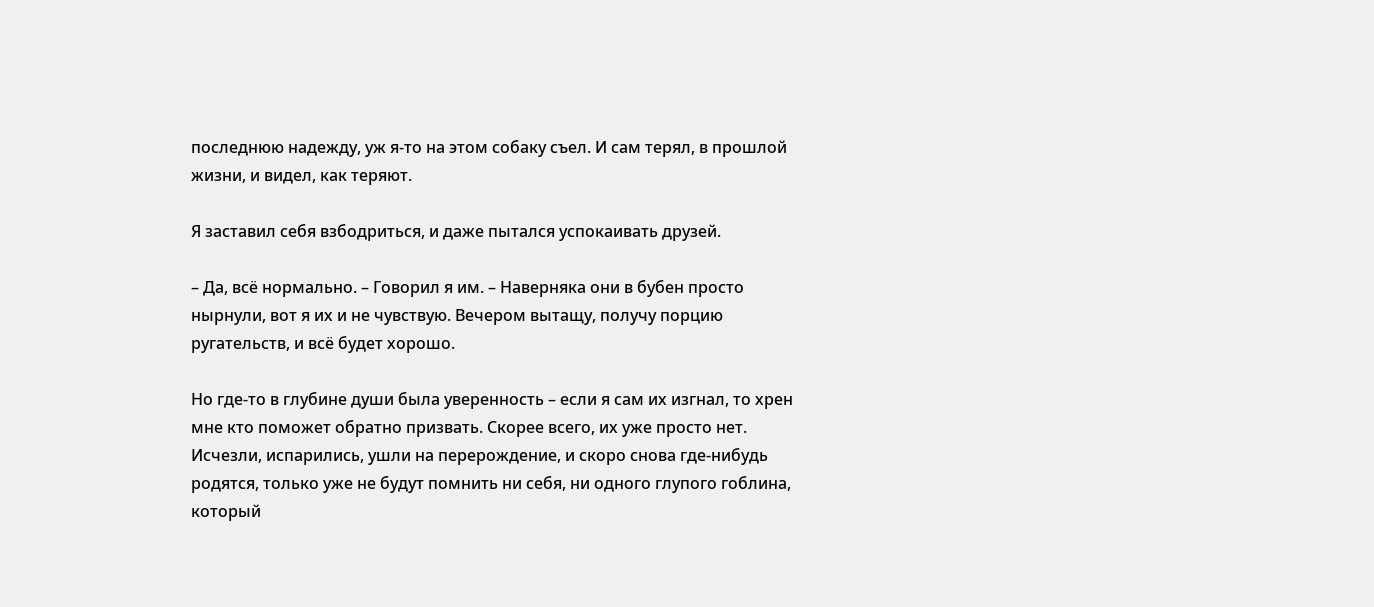последнюю надежду, уж я‑то на этом собаку съел. И сам терял, в прошлой жизни, и видел, как теряют.

Я заставил себя взбодриться, и даже пытался успокаивать друзей.

– Да, всё нормально. – Говорил я им. – Наверняка они в бубен просто нырнули, вот я их и не чувствую. Вечером вытащу, получу порцию ругательств, и всё будет хорошо.

Но где‑то в глубине души была уверенность – если я сам их изгнал, то хрен мне кто поможет обратно призвать. Скорее всего, их уже просто нет. Исчезли, испарились, ушли на перерождение, и скоро снова где‑нибудь родятся, только уже не будут помнить ни себя, ни одного глупого гоблина, который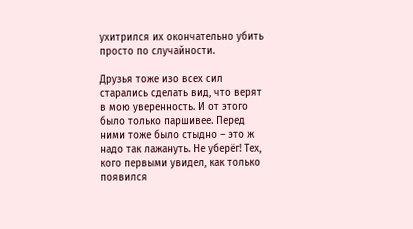ухитрился их окончательно убить просто по случайности.

Друзья тоже изо всех сил старались сделать вид, что верят в мою уверенность. И от этого было только паршивее. Перед ними тоже было стыдно – это ж надо так лажануть. Не уберёг! Тех, кого первыми увидел, как только появился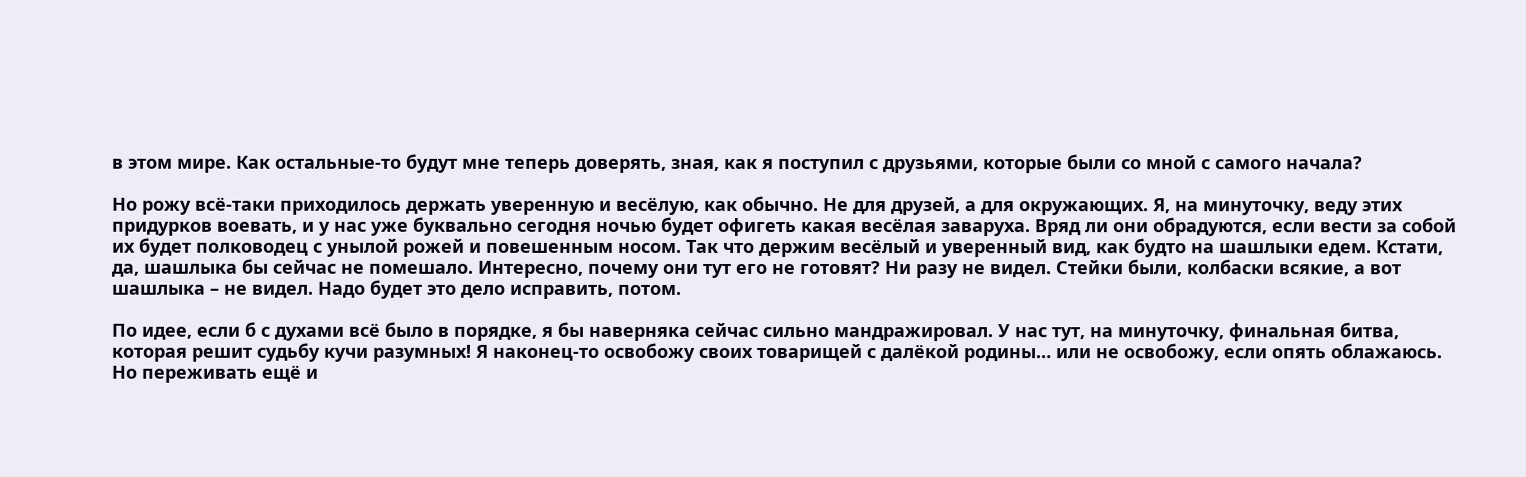в этом мире. Как остальные‑то будут мне теперь доверять, зная, как я поступил с друзьями, которые были со мной с самого начала?

Но рожу всё‑таки приходилось держать уверенную и весёлую, как обычно. Не для друзей, а для окружающих. Я, на минуточку, веду этих придурков воевать, и у нас уже буквально сегодня ночью будет офигеть какая весёлая заваруха. Вряд ли они обрадуются, если вести за собой их будет полководец с унылой рожей и повешенным носом. Так что держим весёлый и уверенный вид, как будто на шашлыки едем. Кстати, да, шашлыка бы сейчас не помешало. Интересно, почему они тут его не готовят? Ни разу не видел. Стейки были, колбаски всякие, а вот шашлыка – не видел. Надо будет это дело исправить, потом.

По идее, если б с духами всё было в порядке, я бы наверняка сейчас сильно мандражировал. У нас тут, на минуточку, финальная битва, которая решит судьбу кучи разумных! Я наконец‑то освобожу своих товарищей с далёкой родины… или не освобожу, если опять облажаюсь. Но переживать ещё и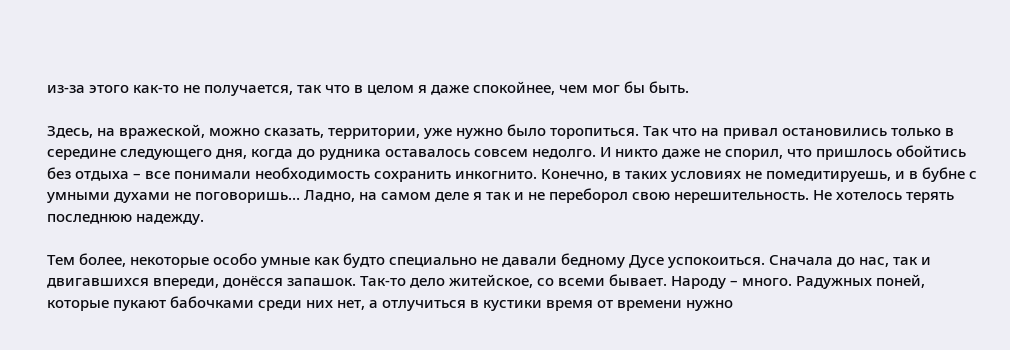из‑за этого как‑то не получается, так что в целом я даже спокойнее, чем мог бы быть.

Здесь, на вражеской, можно сказать, территории, уже нужно было торопиться. Так что на привал остановились только в середине следующего дня, когда до рудника оставалось совсем недолго. И никто даже не спорил, что пришлось обойтись без отдыха – все понимали необходимость сохранить инкогнито. Конечно, в таких условиях не помедитируешь, и в бубне с умными духами не поговоришь… Ладно, на самом деле я так и не переборол свою нерешительность. Не хотелось терять последнюю надежду.

Тем более, некоторые особо умные как будто специально не давали бедному Дусе успокоиться. Сначала до нас, так и двигавшихся впереди, донёсся запашок. Так‑то дело житейское, со всеми бывает. Народу – много. Радужных поней, которые пукают бабочками среди них нет, а отлучиться в кустики время от времени нужно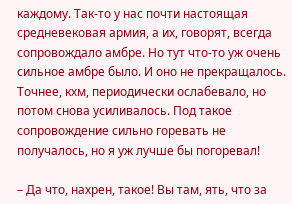каждому. Так‑то у нас почти настоящая средневековая армия, а их, говорят, всегда сопровождало амбре. Но тут что‑то уж очень сильное амбре было. И оно не прекращалось. Точнее, кхм, периодически ослабевало, но потом снова усиливалось. Под такое сопровождение сильно горевать не получалось, но я уж лучше бы погоревал!

– Да что, нахрен, такое! Вы там, ять, что за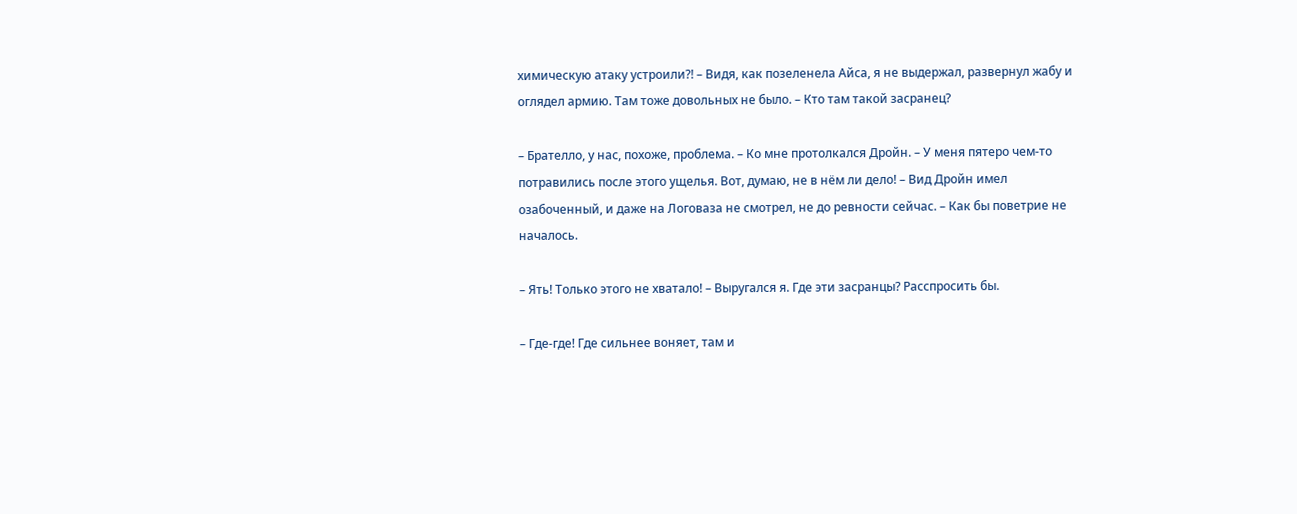химическую атаку устроили⁈ – Видя, как позеленела Айса, я не выдержал, развернул жабу и оглядел армию. Там тоже довольных не было. – Кто там такой засранец?

– Брателло, у нас, похоже, проблема. – Ко мне протолкался Дройн. – У меня пятеро чем‑то потравились после этого ущелья. Вот, думаю, не в нём ли дело! – Вид Дройн имел озабоченный, и даже на Логоваза не смотрел, не до ревности сейчас. – Как бы поветрие не началось.

– Ять! Только этого не хватало! – Выругался я. Где эти засранцы? Расспросить бы.

– Где‑где! Где сильнее воняет, там и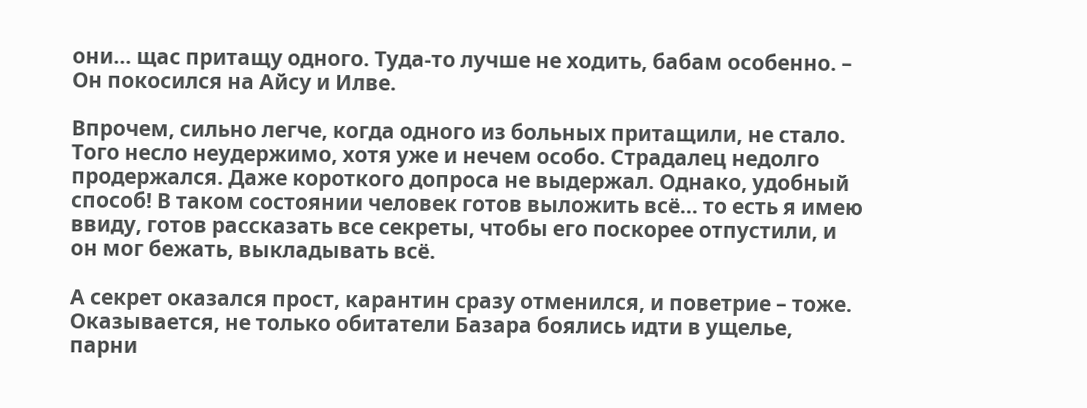они… щас притащу одного. Туда‑то лучше не ходить, бабам особенно. – Он покосился на Айсу и Илве.

Впрочем, сильно легче, когда одного из больных притащили, не стало. Того несло неудержимо, хотя уже и нечем особо. Страдалец недолго продержался. Даже короткого допроса не выдержал. Однако, удобный способ! В таком состоянии человек готов выложить всё… то есть я имею ввиду, готов рассказать все секреты, чтобы его поскорее отпустили, и он мог бежать, выкладывать всё.

А секрет оказался прост, карантин сразу отменился, и поветрие – тоже. Оказывается, не только обитатели Базара боялись идти в ущелье, парни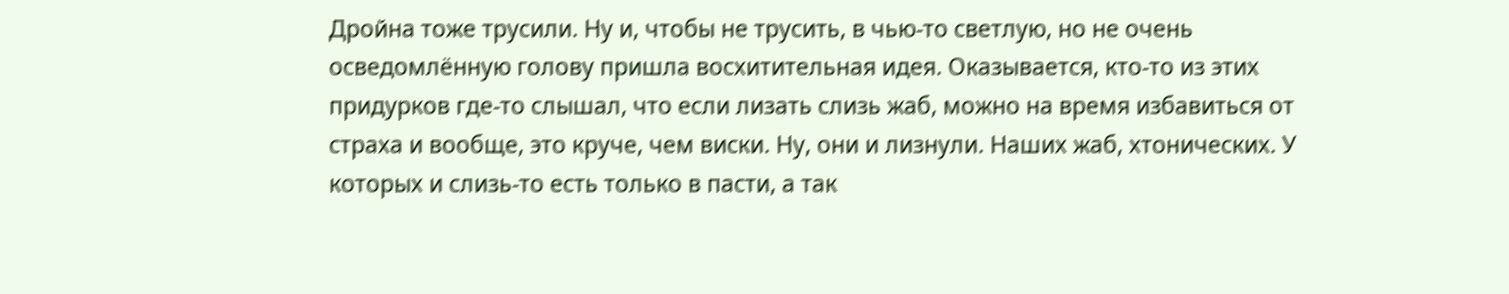Дройна тоже трусили. Ну и, чтобы не трусить, в чью‑то светлую, но не очень осведомлённую голову пришла восхитительная идея. Оказывается, кто‑то из этих придурков где‑то слышал, что если лизать слизь жаб, можно на время избавиться от страха и вообще, это круче, чем виски. Ну, они и лизнули. Наших жаб, хтонических. У которых и слизь‑то есть только в пасти, а так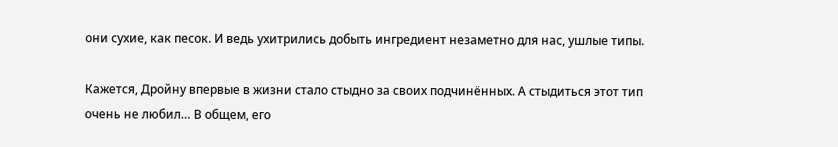они сухие, как песок. И ведь ухитрились добыть ингредиент незаметно для нас, ушлые типы.

Кажется, Дройну впервые в жизни стало стыдно за своих подчинённых. А стыдиться этот тип очень не любил… В общем, его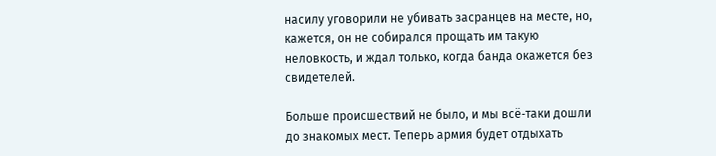насилу уговорили не убивать засранцев на месте, но, кажется, он не собирался прощать им такую неловкость, и ждал только, когда банда окажется без свидетелей.

Больше происшествий не было, и мы всё‑таки дошли до знакомых мест. Теперь армия будет отдыхать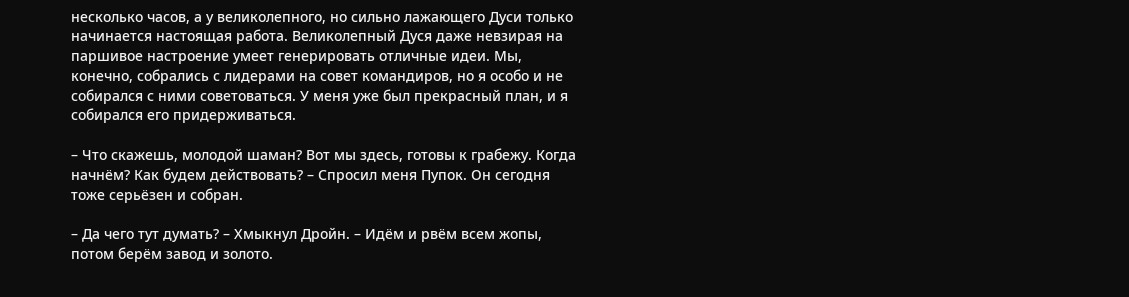несколько часов, а у великолепного, но сильно лажающего Дуси только начинается настоящая работа. Великолепный Дуся даже невзирая на паршивое настроение умеет генерировать отличные идеи. Мы, конечно, собрались с лидерами на совет командиров, но я особо и не собирался с ними советоваться. У меня уже был прекрасный план, и я собирался его придерживаться.

– Что скажешь, молодой шаман? Вот мы здесь, готовы к грабежу. Когда начнём? Как будем действовать? – Спросил меня Пупок. Он сегодня тоже серьёзен и собран.

– Да чего тут думать? – Хмыкнул Дройн. – Идём и рвём всем жопы, потом берём завод и золото.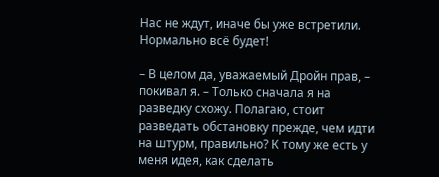Нас не ждут, иначе бы уже встретили. Нормально всё будет!

– В целом да, уважаемый Дройн прав, – покивал я. – Только сначала я на разведку схожу. Полагаю, стоит разведать обстановку прежде, чем идти на штурм, правильно? К тому же есть у меня идея, как сделать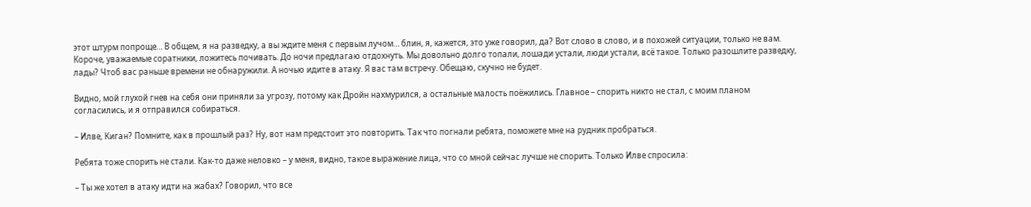этот штурм попроще… В общем, я на разведку, а вы ждите меня с первым лучом… блин, я, кажется, это уже говорил, да? Вот слово в слово, и в похожей ситуации, только не вам. Короче, уважаемые соратники, ложитесь почивать. До ночи предлагаю отдохнуть. Мы довольно долго топали, лошади устали, люди устали, всё такое. Только разошлите разведку, лады? Чтоб вас раньше времени не обнаружили. А ночью идите в атаку. Я вас там встречу. Обещаю, скучно не будет.

Видно, мой глухой гнев на себя они приняли за угрозу, потому как Дройн нахмурился, а остальные малость поёжились. Главное – спорить никто не стал, с моим планом согласились, и я отправился собираться.

– Илве, Киган? Помните, как в прошлый раз? Ну, вот нам предстоит это повторить. Так что погнали ребята, поможете мне на рудник пробраться.

Ребята тоже спорить не стали. Как‑то даже неловко – у меня, видно, такое выражение лица, что со мной сейчас лучше не спорить. Только Илве спросила:

– Ты же хотел в атаку идти на жабах? Говорил, что все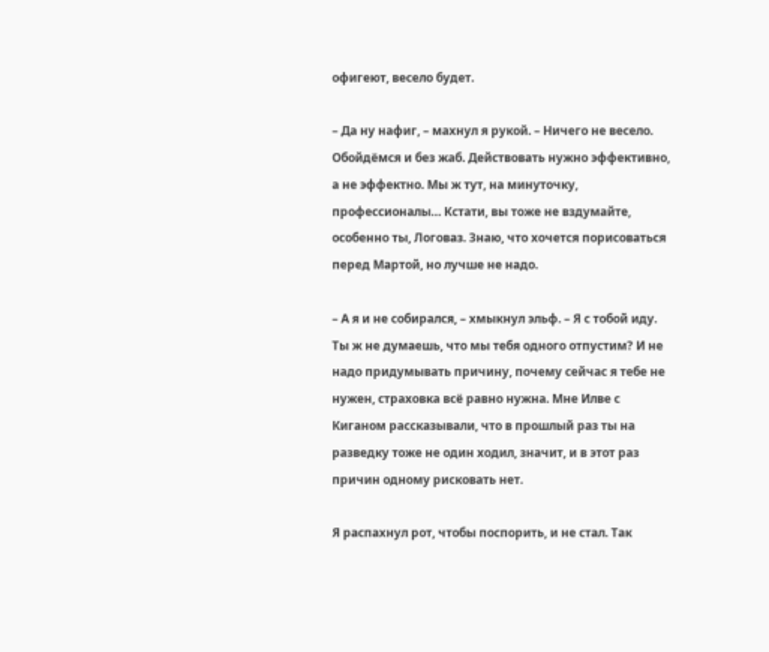офигеют, весело будет.

– Да ну нафиг, – махнул я рукой. – Ничего не весело. Обойдёмся и без жаб. Действовать нужно эффективно, а не эффектно. Мы ж тут, на минуточку, профессионалы… Кстати, вы тоже не вздумайте, особенно ты, Логоваз. Знаю, что хочется порисоваться перед Мартой, но лучше не надо.

– А я и не собирался, – хмыкнул эльф. – Я с тобой иду. Ты ж не думаешь, что мы тебя одного отпустим? И не надо придумывать причину, почему сейчас я тебе не нужен, страховка всё равно нужна. Мне Илве с Киганом рассказывали, что в прошлый раз ты на разведку тоже не один ходил, значит, и в этот раз причин одному рисковать нет.

Я распахнул рот, чтобы поспорить, и не стал. Так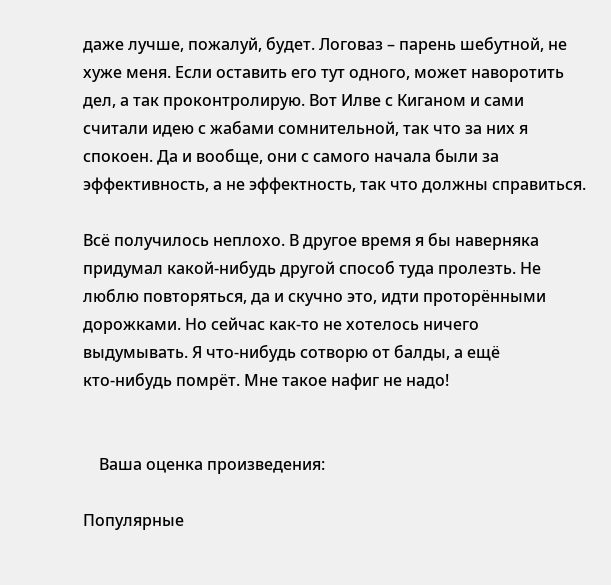даже лучше, пожалуй, будет. Логоваз – парень шебутной, не хуже меня. Если оставить его тут одного, может наворотить дел, а так проконтролирую. Вот Илве с Киганом и сами считали идею с жабами сомнительной, так что за них я спокоен. Да и вообще, они с самого начала были за эффективность, а не эффектность, так что должны справиться.

Всё получилось неплохо. В другое время я бы наверняка придумал какой‑нибудь другой способ туда пролезть. Не люблю повторяться, да и скучно это, идти проторёнными дорожками. Но сейчас как‑то не хотелось ничего выдумывать. Я что‑нибудь сотворю от балды, а ещё кто‑нибудь помрёт. Мне такое нафиг не надо!


    Ваша оценка произведения:

Популярные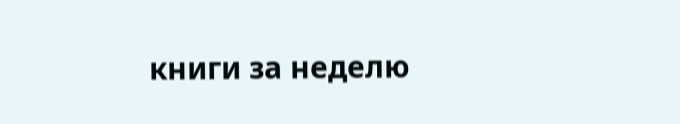книги за неделю